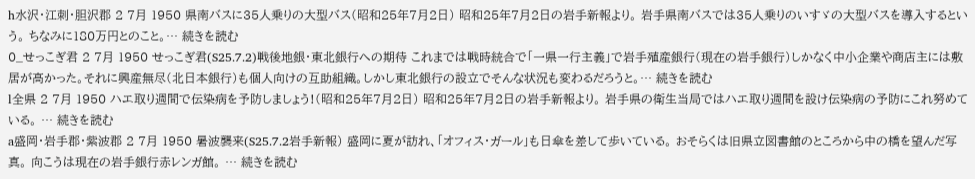h水沢・江刺・胆沢郡 2 7月 1950 県南バスに35人乗りの大型バス(昭和25年7月2日) 昭和25年7月2日の岩手新報より。 岩手県南バスでは35人乗りのいすゞの大型バスを導入するという。 ちなみに180万円とのこと。… 続きを読む
0_せっこぎ君 2 7月 1950 せっこぎ君(S25.7.2)戦後地銀・東北銀行への期待 これまでは戦時統合で「一県一行主義」で岩手殖産銀行(現在の岩手銀行)しかなく中小企業や商店主には敷居が高かった。それに興産無尽(北日本銀行)も個人向けの互助組織。しかし東北銀行の設立でそんな状況も変わるだろうと。… 続きを読む
l全県 2 7月 1950 ハエ取り週間で伝染病を予防しましょう!(昭和25年7月2日) 昭和25年7月2日の岩手新報より。 岩手県の衛生当局ではハエ取り週間を設け伝染病の予防にこれ努めている。 … 続きを読む
a盛岡・岩手郡・紫波郡 2 7月 1950 暑波襲来(S25.7.2岩手新報) 盛岡に夏が訪れ、「オフィス・ガール」も日傘を差して歩いている。 おそらくは旧県立図書館のところから中の橋を望んだ写真。 向こうは現在の岩手銀行赤レンガ館。 … 続きを読む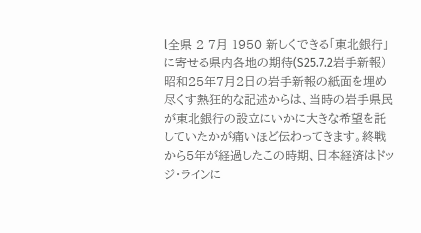l全県 2 7月 1950 新しくできる「東北銀行」に寄せる県内各地の期待(S25.7.2岩手新報) 昭和25年7月2日の岩手新報の紙面を埋め尽くす熱狂的な記述からは、当時の岩手県民が東北銀行の設立にいかに大きな希望を託していたかが痛いほど伝わってきます。終戦から5年が経過したこの時期、日本経済はドッジ・ラインに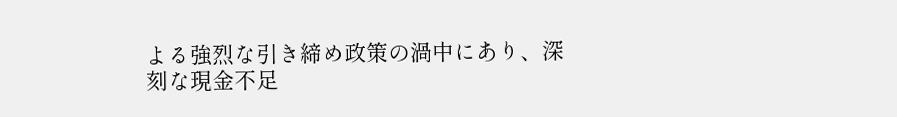よる強烈な引き締め政策の渦中にあり、深刻な現金不足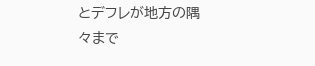とデフレが地方の隅々まで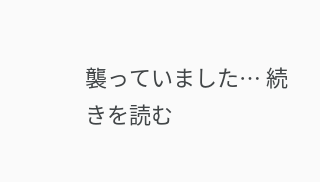襲っていました… 続きを読む